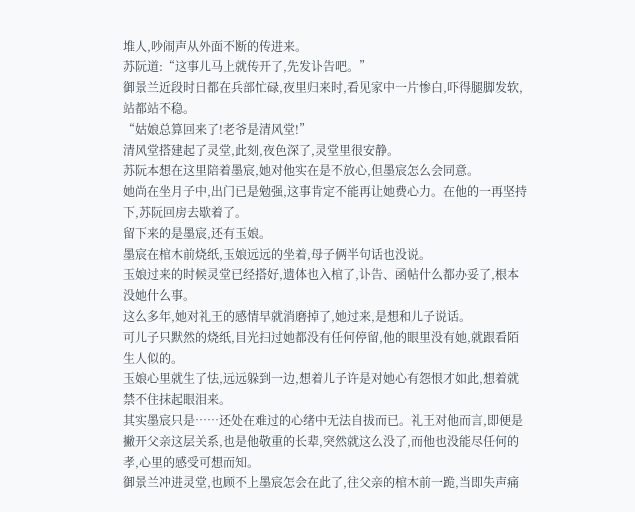堆人,吵闹声从外面不断的传进来。
苏阮道:“这事儿马上就传开了,先发讣告吧。”
御景兰近段时日都在兵部忙碌,夜里归来时,看见家中一片惨白,吓得腿脚发软,站都站不稳。
“姑娘总算回来了!老爷是清风堂!”
清风堂搭建起了灵堂,此刻,夜色深了,灵堂里很安静。
苏阮本想在这里陪着墨宸,她对他实在是不放心,但墨宸怎么会同意。
她尚在坐月子中,出门已是勉强,这事肯定不能再让她费心力。在他的一再坚持下,苏阮回房去歇着了。
留下来的是墨宸,还有玉娘。
墨宸在棺木前烧纸,玉娘远远的坐着,母子俩半句话也没说。
玉娘过来的时候灵堂已经搭好,遗体也入棺了,讣告、函帖什么都办妥了,根本没她什么事。
这么多年,她对礼王的感情早就消磨掉了,她过来,是想和儿子说话。
可儿子只默然的烧纸,目光扫过她都没有任何停留,他的眼里没有她,就跟看陌生人似的。
玉娘心里就生了怯,远远躲到一边,想着儿子许是对她心有怨恨才如此,想着就禁不住抹起眼泪来。
其实墨宸只是……还处在难过的心绪中无法自拔而已。礼王对他而言,即便是撇开父亲这层关系,也是他敬重的长辈,突然就这么没了,而他也没能尽任何的孝,心里的感受可想而知。
御景兰冲进灵堂,也顾不上墨宸怎会在此了,往父亲的棺木前一跪,当即失声痛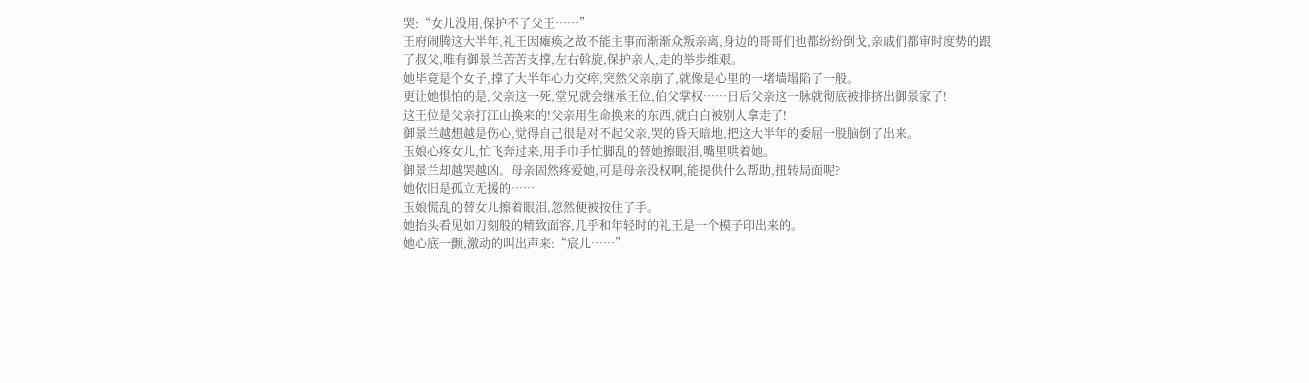哭:“女儿没用,保护不了父王……”
王府闹腾这大半年,礼王因瘫痪之故不能主事而渐渐众叛亲离,身边的哥哥们也都纷纷倒戈,亲戚们都审时度势的跟了叔父,唯有御景兰苦苦支撑,左右斡旋,保护亲人,走的举步维艰。
她毕竟是个女子,撑了大半年心力交瘁,突然父亲崩了,就像是心里的一堵墙塌陷了一般。
更让她惧怕的是,父亲这一死,堂兄就会继承王位,伯父掌权……日后父亲这一脉就彻底被排挤出御景家了!
这王位是父亲打江山换来的!父亲用生命换来的东西,就白白被别人拿走了!
御景兰越想越是伤心,觉得自己很是对不起父亲,哭的昏天暗地,把这大半年的委屈一股脑倒了出来。
玉娘心疼女儿,忙飞奔过来,用手巾手忙脚乱的替她擦眼泪,嘴里哄着她。
御景兰却越哭越凶。母亲固然疼爱她,可是母亲没权啊,能提供什么帮助,扭转局面呢?
她依旧是孤立无援的……
玉娘慌乱的替女儿擦着眼泪,忽然便被按住了手。
她抬头看见如刀刻般的精致面容,几乎和年轻时的礼王是一个模子印出来的。
她心底一颤,激动的叫出声来:“宸儿……”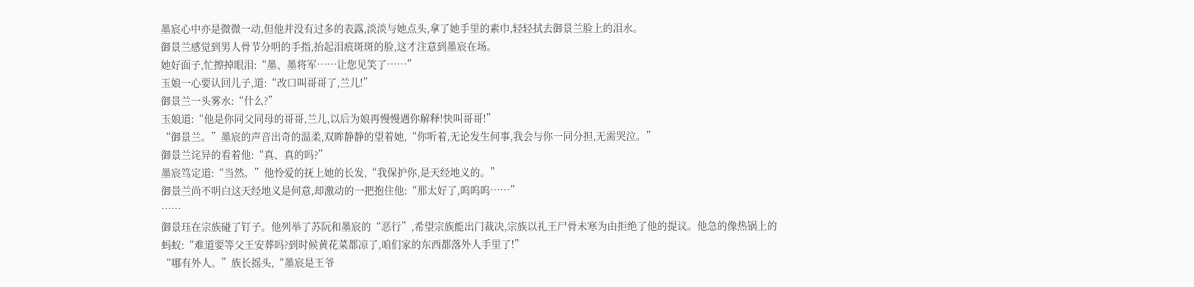墨宸心中亦是微微一动,但他并没有过多的表露,淡淡与她点头,拿了她手里的素巾,轻轻拭去御景兰脸上的泪水。
御景兰感觉到男人骨节分明的手指,抬起泪痕斑斑的脸,这才注意到墨宸在场。
她好面子,忙擦掉眼泪:“墨、墨将军……让您见笑了……”
玉娘一心要认回儿子,道:“改口叫哥哥了,兰儿!”
御景兰一头雾水:“什么?”
玉娘道:“他是你同父同母的哥哥,兰儿,以后为娘再慢慢遇你解释!快叫哥哥!”
“御景兰。”墨宸的声音出奇的温柔,双眸静静的望着她,“你听着,无论发生何事,我会与你一同分担,无需哭泣。”
御景兰诧异的看着他:“真、真的吗?”
墨宸笃定道:“当然。”他怜爱的抚上她的长发,“我保护你,是天经地义的。”
御景兰尚不明白这天经地义是何意,却激动的一把抱住他:“那太好了,呜呜呜……”
……
御景珏在宗族碰了钉子。他列举了苏阮和墨宸的“恶行”,希望宗族能出门裁决,宗族以礼王尸骨未寒为由拒绝了他的提议。他急的像热锅上的蚂蚁:“难道要等父王安葬吗?到时候黄花菜都凉了,咱们家的东西都落外人手里了!”
“哪有外人。”族长摇头,“墨宸是王爷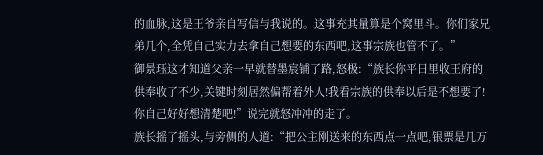的血脉,这是王爷亲自写信与我说的。这事充其量算是个窝里斗。你们家兄弟几个,全凭自己实力去拿自己想要的东西吧,这事宗族也管不了。”
御景珏这才知道父亲一早就替墨宸铺了路,怒极:“族长你平日里收王府的供奉收了不少,关键时刻居然偏帮着外人!我看宗族的供奉以后是不想要了!你自己好好想清楚吧!”说完就怒冲冲的走了。
族长摇了摇头,与旁侧的人道:“把公主刚送来的东西点一点吧,银票是几万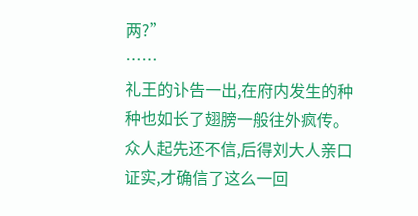两?”
……
礼王的讣告一出,在府内发生的种种也如长了翅膀一般往外疯传。
众人起先还不信,后得刘大人亲口证实,才确信了这么一回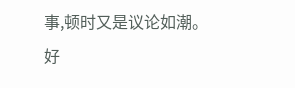事,顿时又是议论如潮。
好